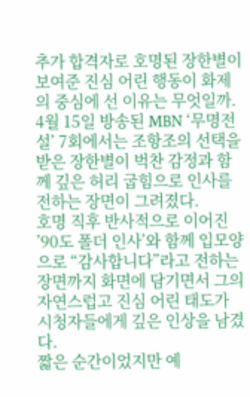추가 합격자로 호명된 장한별이 보여준 진심 어린 행동이 화제의 중심에 선 이유는 무엇일까.
4월 15일 방송된 MBN ‘무명전설’ 7회에서는 조항조의 선택을 받은 장한별이 벅찬 감정과 함께 깊은 허리 굽힘으로 인사를 전하는 장면이 그려졌다.
호명 직후 반사적으로 이어진 ’90도 폴더 인사’와 함께 입모양으로 “감사합니다”라고 전하는 장면까지 화면에 담기면서 그의 자연스럽고 진심 어린 태도가 시청자들에게 깊은 인상을 남겼다.
짧은 순간이었지만 예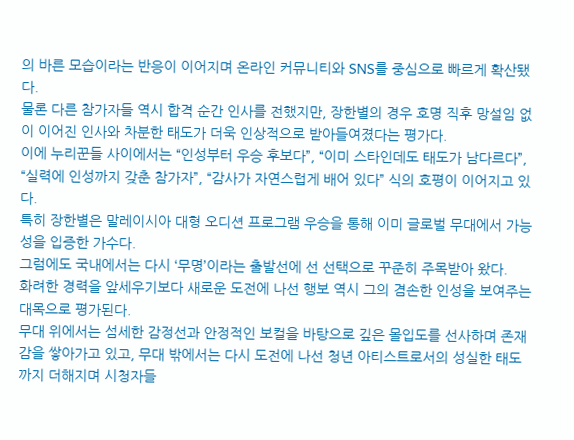의 바른 모습이라는 반응이 이어지며 온라인 커뮤니티와 SNS를 중심으로 빠르게 확산됐다.
물론 다른 참가자들 역시 합격 순간 인사를 전했지만, 장한별의 경우 호명 직후 망설임 없이 이어진 인사와 차분한 태도가 더욱 인상적으로 받아들여졌다는 평가다.
이에 누리꾼들 사이에서는 “인성부터 우승 후보다”, “이미 스타인데도 태도가 남다르다”, “실력에 인성까지 갖춘 참가자”, “감사가 자연스럽게 배어 있다” 식의 호평이 이어지고 있다.
특히 장한별은 말레이시아 대형 오디션 프로그램 우승을 통해 이미 글로벌 무대에서 가능성을 입증한 가수다.
그럼에도 국내에서는 다시 ‘무명’이라는 출발선에 선 선택으로 꾸준히 주목받아 왔다.
화려한 경력을 앞세우기보다 새로운 도전에 나선 행보 역시 그의 겸손한 인성을 보여주는 대목으로 평가된다.
무대 위에서는 섬세한 감정선과 안정적인 보컬을 바탕으로 깊은 몰입도를 선사하며 존재감을 쌓아가고 있고, 무대 밖에서는 다시 도전에 나선 청년 아티스트로서의 성실한 태도까지 더해지며 시청자들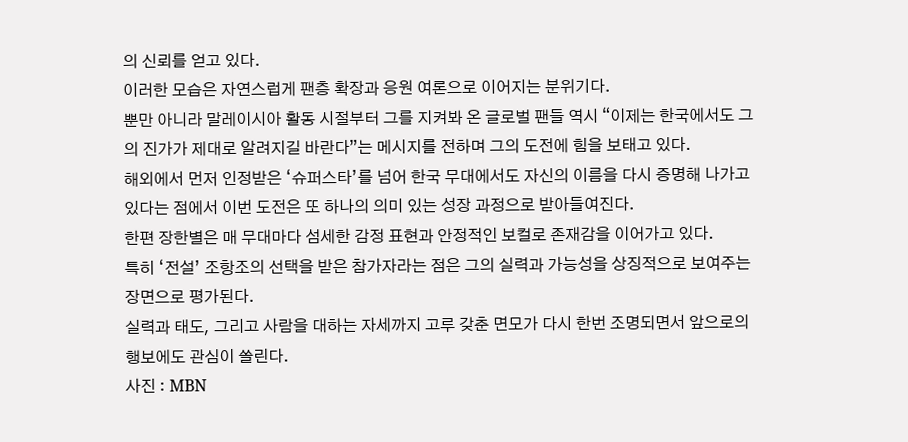의 신뢰를 얻고 있다.
이러한 모습은 자연스럽게 팬층 확장과 응원 여론으로 이어지는 분위기다.
뿐만 아니라 말레이시아 활동 시절부터 그를 지켜봐 온 글로벌 팬들 역시 “이제는 한국에서도 그의 진가가 제대로 알려지길 바란다”는 메시지를 전하며 그의 도전에 힘을 보태고 있다.
해외에서 먼저 인정받은 ‘슈퍼스타’를 넘어 한국 무대에서도 자신의 이름을 다시 증명해 나가고 있다는 점에서 이번 도전은 또 하나의 의미 있는 성장 과정으로 받아들여진다.
한편 장한별은 매 무대마다 섬세한 감정 표현과 안정적인 보컬로 존재감을 이어가고 있다.
특히 ‘전설’ 조항조의 선택을 받은 참가자라는 점은 그의 실력과 가능성을 상징적으로 보여주는 장면으로 평가된다.
실력과 태도, 그리고 사람을 대하는 자세까지 고루 갖춘 면모가 다시 한번 조명되면서 앞으로의 행보에도 관심이 쏠린다.
사진 : MBN